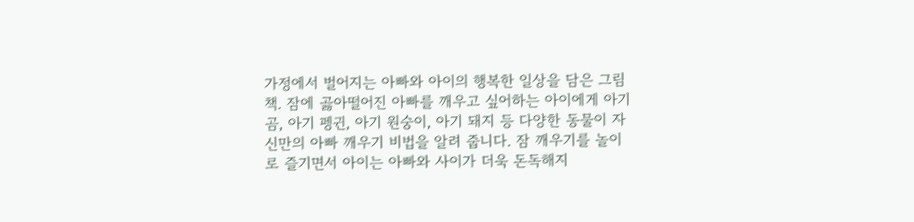가정에서 벌어지는 아빠와 아이의 행복한 일상을 담은 그림책. 잠에 곯아떨어진 아빠를 깨우고 싶어하는 아이에게 아기 곰, 아기 펭귄, 아기 원숭이, 아기 돼지 등 다양한 동물이 자신만의 아빠 깨우기 비법을 알려 줍니다. 잠 깨우기를 놀이로 즐기면서 아이는 아빠와 사이가 더욱 돈독해지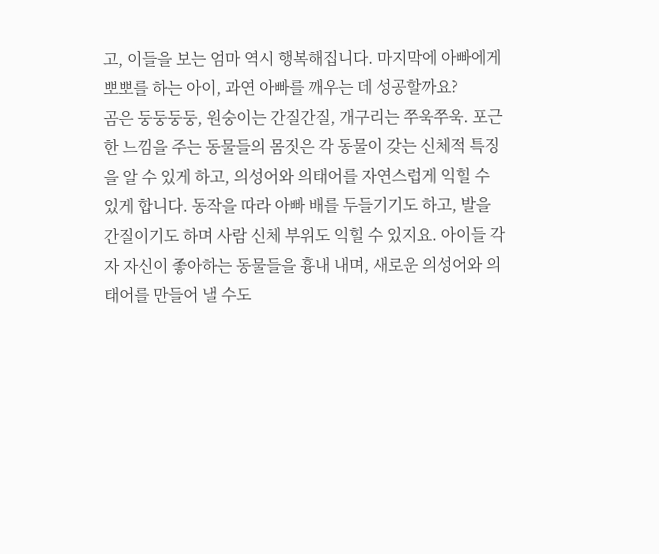고, 이들을 보는 엄마 역시 행복해집니다. 마지막에 아빠에게 뽀뽀를 하는 아이, 과연 아빠를 깨우는 데 성공할까요?
곰은 둥둥둥둥, 원숭이는 간질간질, 개구리는 쭈욱쭈욱. 포근한 느낌을 주는 동물들의 몸짓은 각 동물이 갖는 신체적 특징을 알 수 있게 하고, 의성어와 의태어를 자연스럽게 익힐 수 있게 합니다. 동작을 따라 아빠 배를 두들기기도 하고, 발을 간질이기도 하며 사람 신체 부위도 익힐 수 있지요. 아이들 각자 자신이 좋아하는 동물들을 흉내 내며, 새로운 의성어와 의태어를 만들어 낼 수도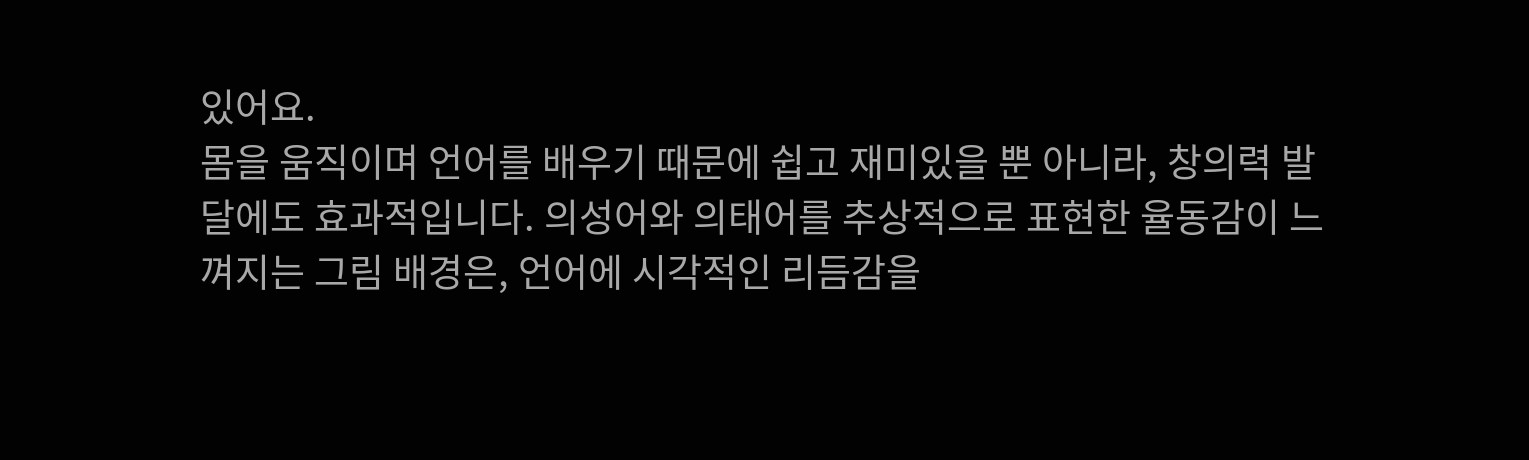있어요.
몸을 움직이며 언어를 배우기 때문에 쉽고 재미있을 뿐 아니라, 창의력 발달에도 효과적입니다. 의성어와 의태어를 추상적으로 표현한 율동감이 느껴지는 그림 배경은, 언어에 시각적인 리듬감을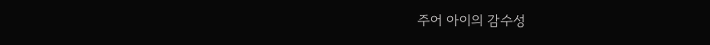주어 아이의 감수성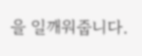을 일깨워줍니다.